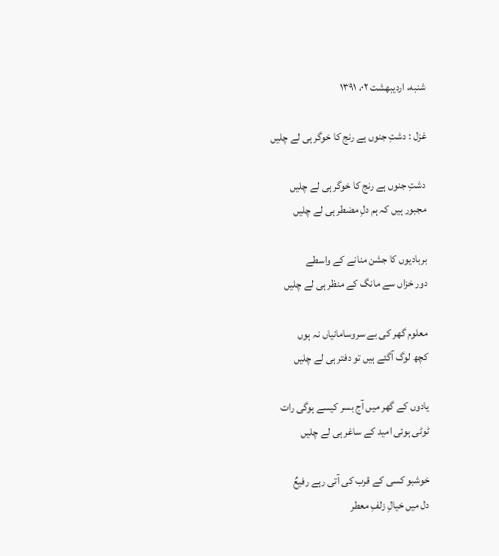شنبه، اردیبهشت ۰۲، ۱۳۹۱

غزل : دشتِ جنوں ہے رنج کا خوگر ہی لے چلیں

دشتِ جنوں ہے رنج کا خوگر ہی لے چلیں
مجبور ہیں کہ ہم دلِ مضطر ہی لے چلیں

بربادیوں کا جشن منانے کے واسطے
دور خزاں سے مانگ کے منظر ہی لے چلیں

معلوم گھر کی بے سروسامانیاں نہ ہوں
کچھ لوگ آگئے ہیں تو دفتر ہی لے چلیں

یادوں کے گھر میں آج بسر کیسے ہوگی رات
ٹوٹی ہوئی امید کے ساغر ہی لے چلیں

خوشبو کسی کے قرب کی آتی رہے رفیعٌ
دل میں خیالِ زلفِ معطر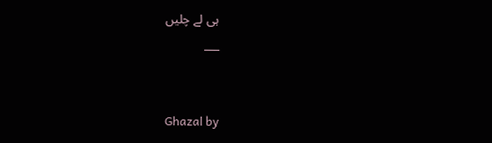ہی لے چلیں
___


Ghazal by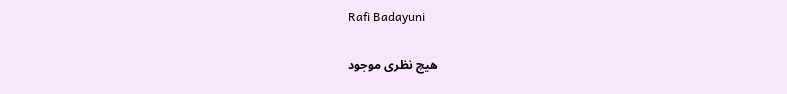Rafi Badayuni


هیچ نظری موجود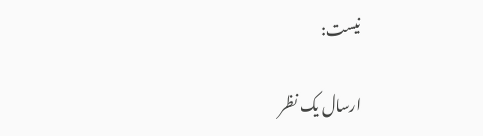نیست:

ارسال یک نظر